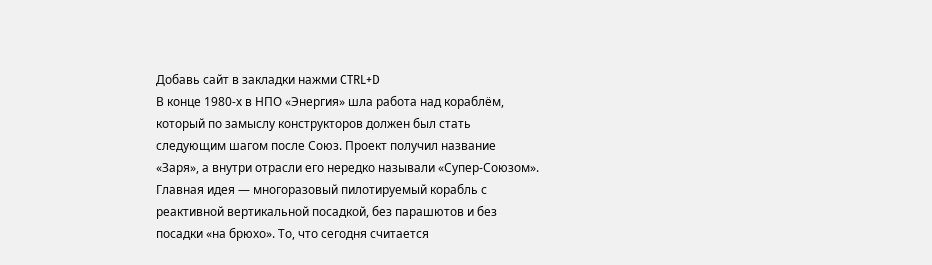Добавь сайт в закладки нажми CTRL+D
В конце 1980-х в НПО «Энергия» шла работа над кораблём, который по замыслу конструкторов должен был стать следующим шагом после Союз. Проект получил название «Заря», а внутри отрасли его нередко называли «Супер-Союзом».
Главная идея — многоразовый пилотируемый корабль с реактивной вертикальной посадкой, без парашютов и без посадки «на брюхо». То, что сегодня считается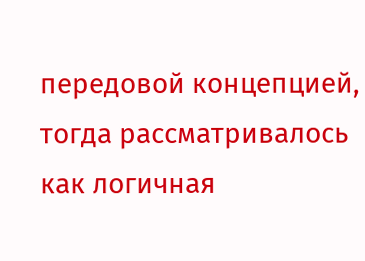передовой концепцией, тогда рассматривалось как логичная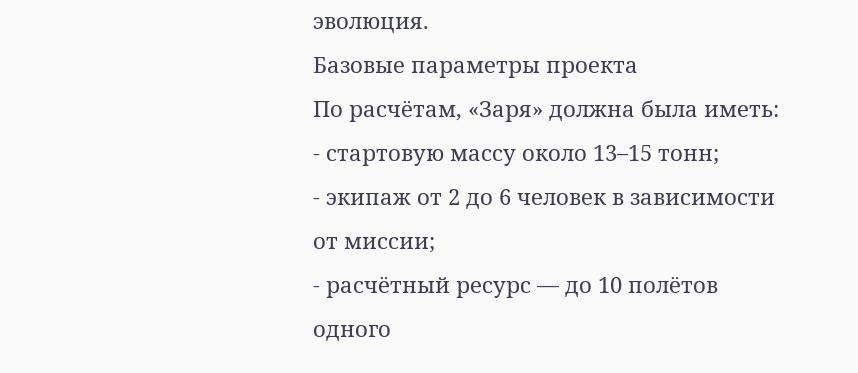эволюция.
Базовые параметры проекта
По расчётам, «Заря» должна была иметь:
- стартовую массу около 13–15 тонн;
- экипаж от 2 до 6 человек в зависимости от миссии;
- расчётный ресурс — до 10 полётов одного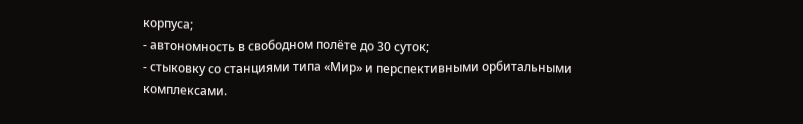корпуса;
- автономность в свободном полёте до 30 суток;
- стыковку со станциями типа «Мир» и перспективными орбитальными комплексами.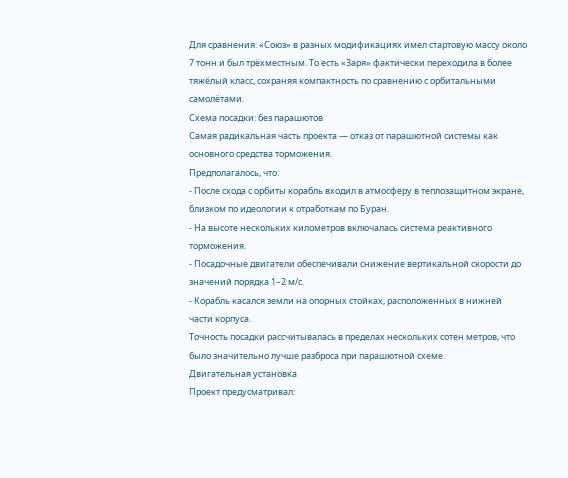Для сравнения: «Союз» в разных модификациях имел стартовую массу около 7 тонн и был трёхместным. То есть «Заря» фактически переходила в более тяжёлый класс, сохраняя компактность по сравнению с орбитальными самолётами.
Схема посадки: без парашютов
Самая радикальная часть проекта — отказ от парашютной системы как основного средства торможения.
Предполагалось, что:
- После схода с орбиты корабль входил в атмосферу в теплозащитном экране, близком по идеологии к отработкам по Буран.
- На высоте нескольких километров включалась система реактивного торможения.
- Посадочные двигатели обеспечивали снижение вертикальной скорости до значений порядка 1–2 м/с.
- Корабль касался земли на опорных стойках, расположенных в нижней части корпуса.
Точность посадки рассчитывалась в пределах нескольких сотен метров, что было значительно лучше разброса при парашютной схеме.
Двигательная установка
Проект предусматривал: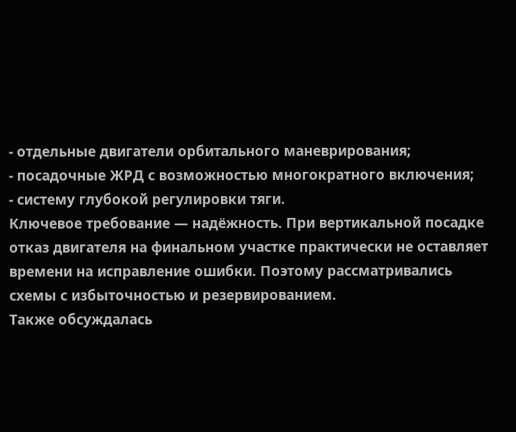- отдельные двигатели орбитального маневрирования;
- посадочные ЖРД с возможностью многократного включения;
- систему глубокой регулировки тяги.
Ключевое требование — надёжность. При вертикальной посадке отказ двигателя на финальном участке практически не оставляет времени на исправление ошибки. Поэтому рассматривались схемы с избыточностью и резервированием.
Также обсуждалась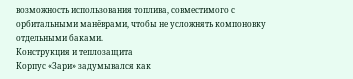возможность использования топлива, совместимого с орбитальными манёврами, чтобы не усложнять компоновку отдельными баками.
Конструкция и теплозащита
Корпус «Зари» задумывался как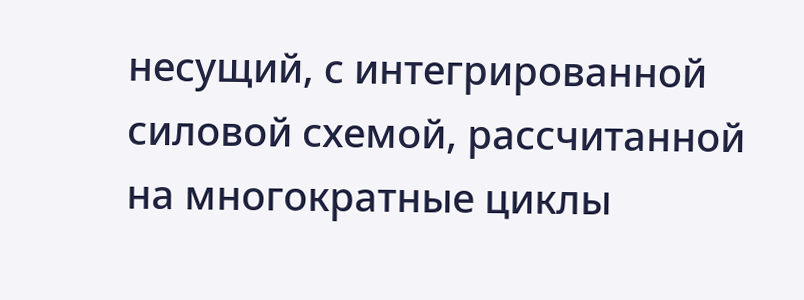несущий, с интегрированной силовой схемой, рассчитанной на многократные циклы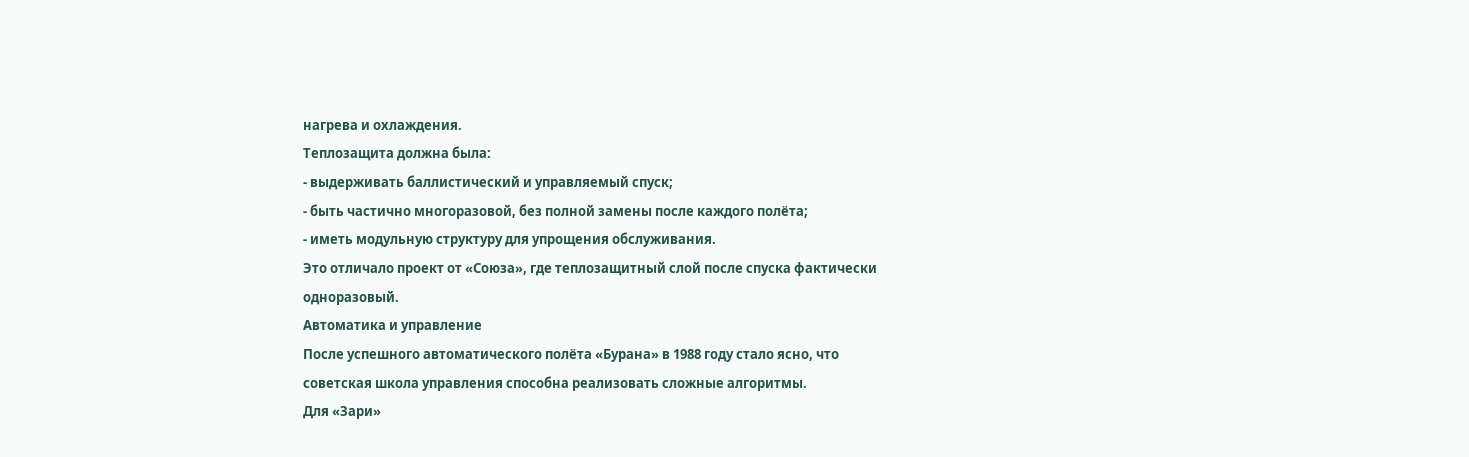нагрева и охлаждения.
Теплозащита должна была:
- выдерживать баллистический и управляемый спуск;
- быть частично многоразовой, без полной замены после каждого полёта;
- иметь модульную структуру для упрощения обслуживания.
Это отличало проект от «Союза», где теплозащитный слой после спуска фактически одноразовый.
Автоматика и управление
После успешного автоматического полёта «Бурана» в 1988 году стало ясно, что советская школа управления способна реализовать сложные алгоритмы.
Для «Зари»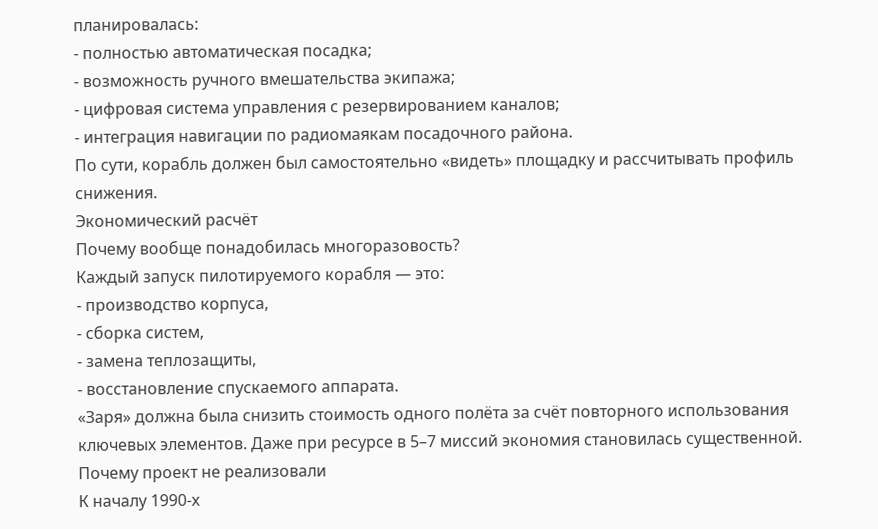планировалась:
- полностью автоматическая посадка;
- возможность ручного вмешательства экипажа;
- цифровая система управления с резервированием каналов;
- интеграция навигации по радиомаякам посадочного района.
По сути, корабль должен был самостоятельно «видеть» площадку и рассчитывать профиль снижения.
Экономический расчёт
Почему вообще понадобилась многоразовость?
Каждый запуск пилотируемого корабля — это:
- производство корпуса,
- сборка систем,
- замена теплозащиты,
- восстановление спускаемого аппарата.
«Заря» должна была снизить стоимость одного полёта за счёт повторного использования ключевых элементов. Даже при ресурсе в 5–7 миссий экономия становилась существенной.
Почему проект не реализовали
К началу 1990-х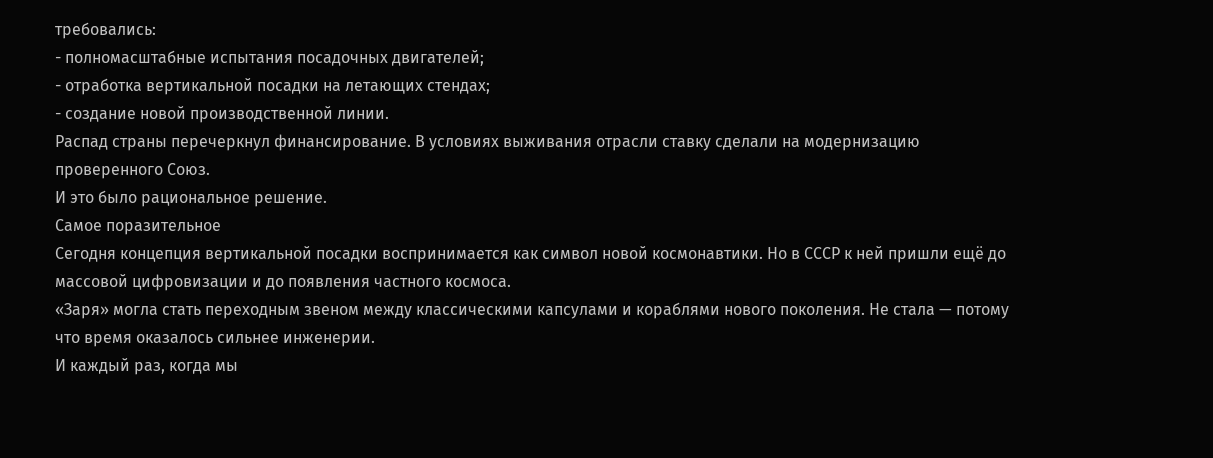требовались:
- полномасштабные испытания посадочных двигателей;
- отработка вертикальной посадки на летающих стендах;
- создание новой производственной линии.
Распад страны перечеркнул финансирование. В условиях выживания отрасли ставку сделали на модернизацию проверенного Союз.
И это было рациональное решение.
Самое поразительное
Сегодня концепция вертикальной посадки воспринимается как символ новой космонавтики. Но в СССР к ней пришли ещё до массовой цифровизации и до появления частного космоса.
«Заря» могла стать переходным звеном между классическими капсулами и кораблями нового поколения. Не стала — потому что время оказалось сильнее инженерии.
И каждый раз, когда мы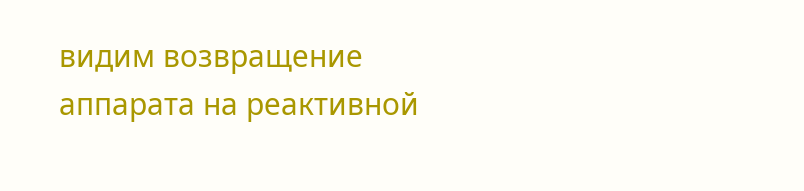видим возвращение аппарата на реактивной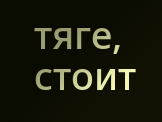тяге, стоит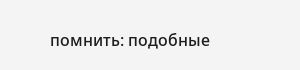помнить: подобные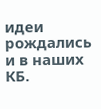идеи рождались и в наших КБ.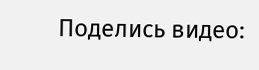Поделись видео: